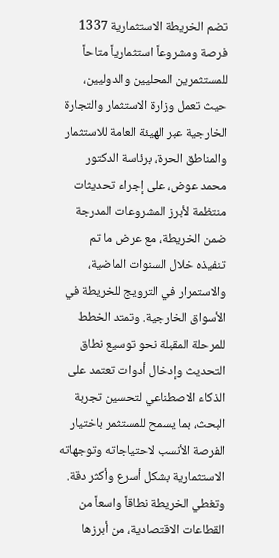تضم الخريطة الاستثمارية 1337 فرصة ومشروعاً استثمارياً متاحاً للمستثمرين المحليين والدوليين، حيث تعمل وزارة الاستثمار والتجارة الخارجية عبر الهيئة العامة للاستثمار والمناطق الحرة، برئاسة الدكتور محمد عوض، على إجراء تحديثات منتظمة لأبرز المشروعات المدرجة ضمن الخريطة، مع عرض ما تم تنفيذه خلال السنوات الماضية، والاستمرار في الترويج للخريطة في الأسواق الخارجية. وتمتد الخطط للمرحلة المقبلة نحو توسيع نطاق التحديث وإدخال أدوات تعتمد على الذكاء الاصطناعي لتحسين تجربة البحث، بما يسمح للمستثمر باختيار الفرصة الأنسب لاحتياجاته وتوجهاته الاستثمارية بشكل أسرع وأكثر دقة.
وتغطي الخريطة نطاقاً واسعاً من القطاعات الاقتصادية، من أبرزها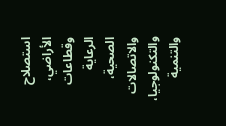استصلاح الأراضي، وقطاعات الرعاية الصحية، والاتصالات والتكنولوجيا، والتنمية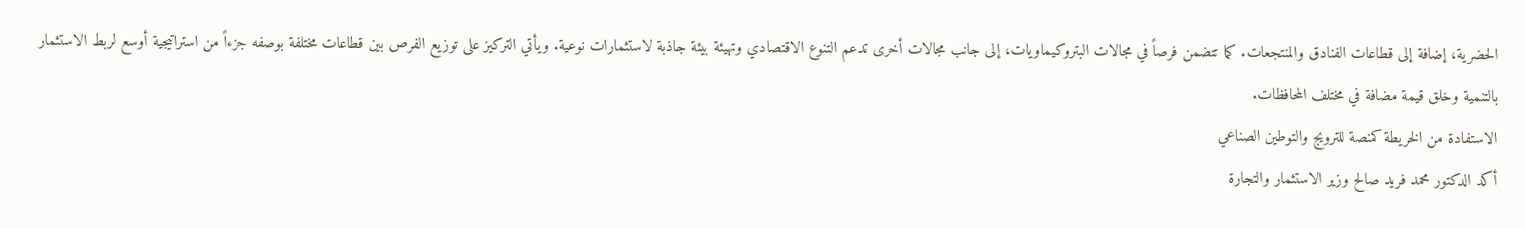الحضرية، إضافة إلى قطاعات الفنادق والمنتجعات. كما تتضمن فرصاً في مجالات البتروكيماويات، إلى جانب مجالات أخرى تدعم التنوع الاقتصادي وتهيئة بيئة جاذبة لاستثمارات نوعية. ويأتي التركيز على توزيع الفرص بين قطاعات مختلفة بوصفه جزءاً من استراتيجية أوسع لربط الاستثمار بالتنمية وخلق قيمة مضافة في مختلف المحافظات.
الاستفادة من الخريطة كمنصة للترويج والتوطين الصناعي
أكد الدكتور محمد فريد صالح وزير الاستثمار والتجارة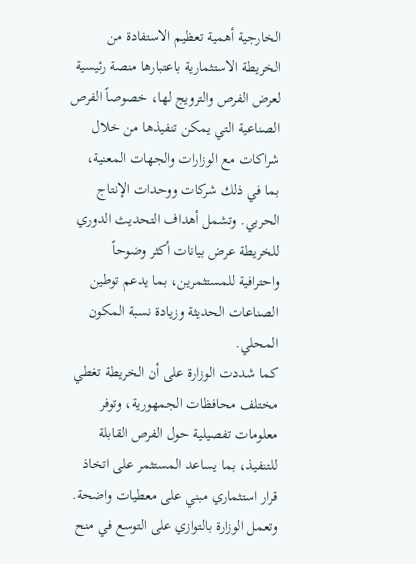الخارجية أهمية تعظيم الاستفادة من الخريطة الاستثمارية باعتبارها منصة رئيسية لعرض الفرص والترويج لها، خصوصاً الفرص الصناعية التي يمكن تنفيذها من خلال شراكات مع الوزارات والجهات المعنية، بما في ذلك شركات ووحدات الإنتاج الحربي. وتشمل أهداف التحديث الدوري للخريطة عرض بيانات أكثر وضوحاً واحترافية للمستثمرين، بما يدعم توطين الصناعات الحديثة وزيادة نسبة المكون المحلي.
كما شددت الوزارة على أن الخريطة تغطي مختلف محافظات الجمهورية، وتوفر معلومات تفصيلية حول الفرص القابلة للتنفيذ، بما يساعد المستثمر على اتخاذ قرار استثماري مبني على معطيات واضحة. وتعمل الوزارة بالتوازي على التوسع في منح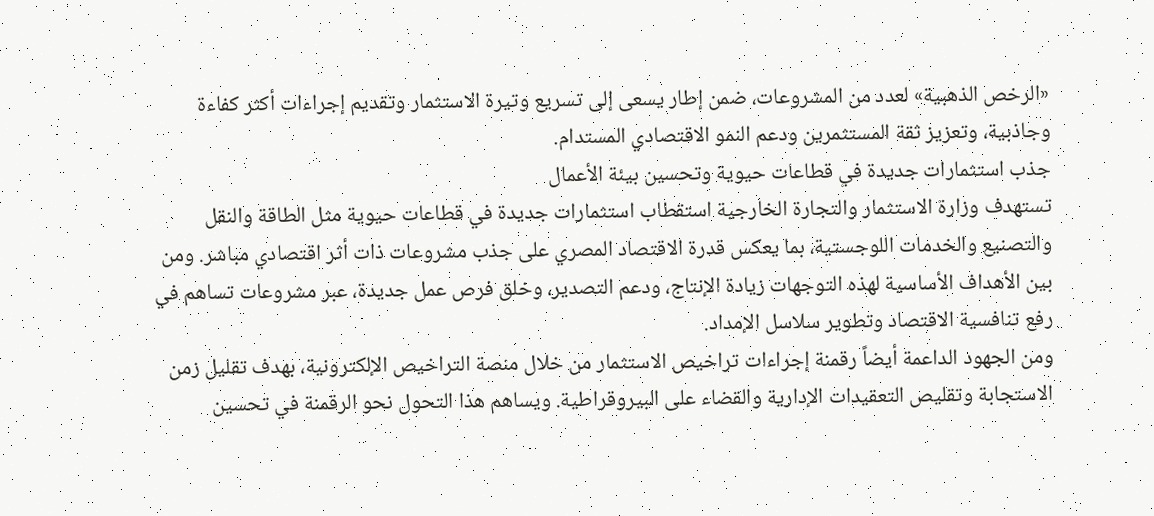«الرخص الذهبية» لعدد من المشروعات، ضمن إطار يسعى إلى تسريع وتيرة الاستثمار وتقديم إجراءات أكثر كفاءة وجاذبية، وتعزيز ثقة المستثمرين ودعم النمو الاقتصادي المستدام.
جذب استثمارات جديدة في قطاعات حيوية وتحسين بيئة الأعمال
تستهدف وزارة الاستثمار والتجارة الخارجية استقطاب استثمارات جديدة في قطاعات حيوية مثل الطاقة والنقل والتصنيع والخدمات اللوجستية، بما يعكس قدرة الاقتصاد المصري على جذب مشروعات ذات أثر اقتصادي مباشر. ومن بين الأهداف الأساسية لهذه التوجهات زيادة الإنتاج، ودعم التصدير، وخلق فرص عمل جديدة، عبر مشروعات تساهم في رفع تنافسية الاقتصاد وتطوير سلاسل الإمداد.
ومن الجهود الداعمة أيضاً رقمنة إجراءات تراخيص الاستثمار من خلال منصة التراخيص الإلكترونية، بهدف تقليل زمن الاستجابة وتقليص التعقيدات الإدارية والقضاء على البيروقراطية. ويساهم هذا التحول نحو الرقمنة في تحسين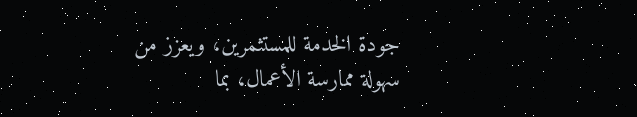جودة الخدمة للمستثمرين، ويعزز من سهولة ممارسة الأعمال، بما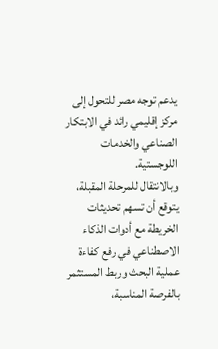يدعم توجه مصر للتحول إلى مركز إقليمي رائد في الابتكار الصناعي والخدمات اللوجستية.
وبالانتقال للمرحلة المقبلة، يتوقع أن تسهم تحديثات الخريطة مع أدوات الذكاء الاصطناعي في رفع كفاءة عملية البحث وربط المستثمر بالفرصة المناسبة،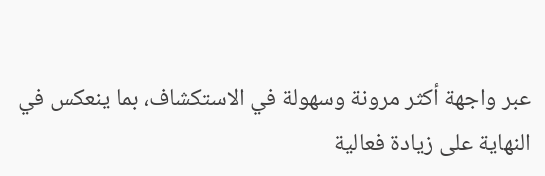عبر واجهة أكثر مرونة وسهولة في الاستكشاف، بما ينعكس في النهاية على زيادة فعالية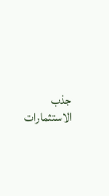جذب الاستثمارات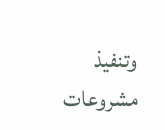وتنفيذ مشروعات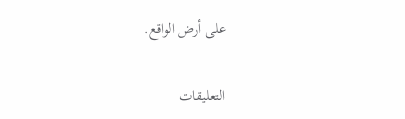على أرض الواقع.

التعليقات